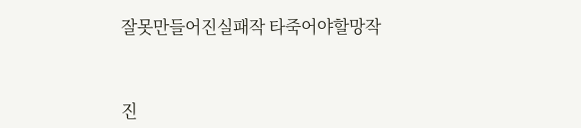잘못만들어진실패작 타죽어야할망작



진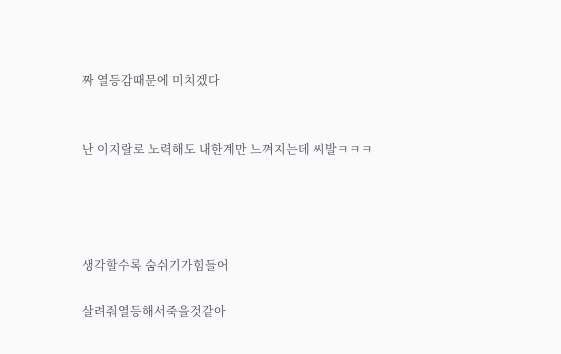짜 열등감때문에 미치겠다


난 이지랄로 노력해도 내한계만 느껴지는데 씨발ㅋㅋㅋ




생각할수록 숨쉬기가힘들어

살려줘열등해서죽을것같아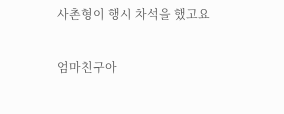사촌형이 행시 차석을 했고요

엄마친구아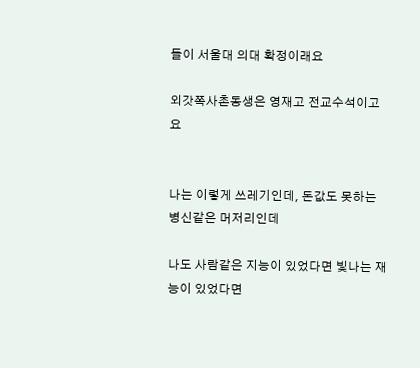들이 서울대 의대 확정이래요

외갓쪽사촌동생은 영재고 전교수석이고요


나는 이렇게 쓰레기인데, 돈값도 못하는 병신같은 머저리인데

나도 사람같은 지능이 있었다면 빛나는 재능이 있었다면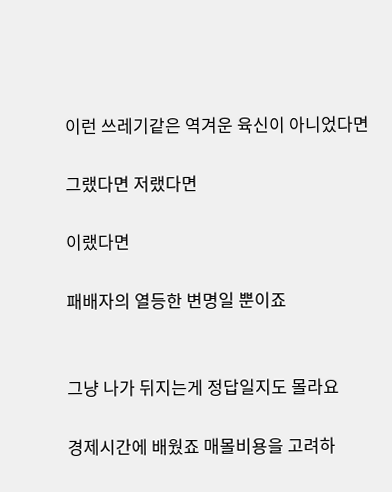이런 쓰레기같은 역겨운 육신이 아니었다면

그랬다면 저랬다면

이랬다면

패배자의 열등한 변명일 뿐이죠


그냥 나가 뒤지는게 정답일지도 몰라요

경제시간에 배웠죠 매몰비용을 고려하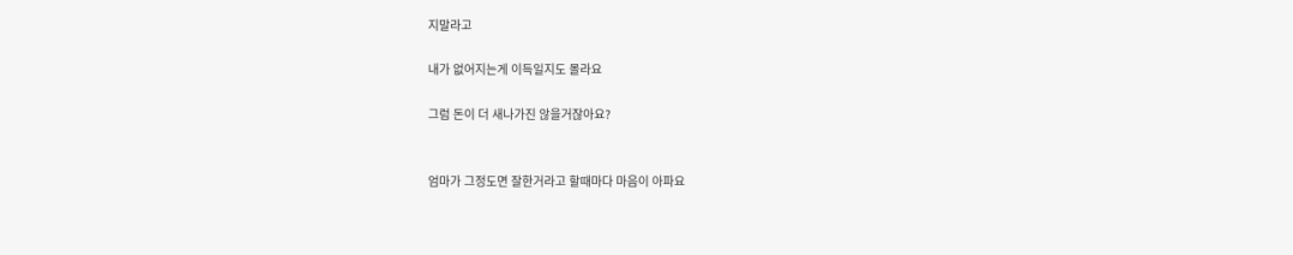지말라고

내가 없어지는게 이득일지도 몰라요

그럼 돈이 더 새나가진 않을거잖아요?


엄마가 그정도면 잘한거라고 할때마다 마음이 아파요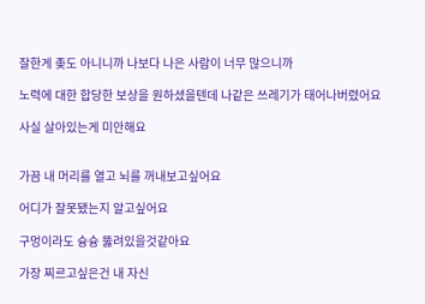잘한게 좆도 아니니까 나보다 나은 사람이 너무 많으니까

노력에 대한 합당한 보상을 원하셨을텐데 나같은 쓰레기가 태어나버렸어요

사실 살아있는게 미안해요


가끔 내 머리를 열고 뇌를 꺼내보고싶어요

어디가 잘못됐는지 알고싶어요

구멍이라도 슝슝 뚫려있을것같아요

가장 찌르고싶은건 내 자신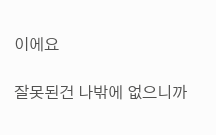이에요

잘못된건 나밖에 없으니까